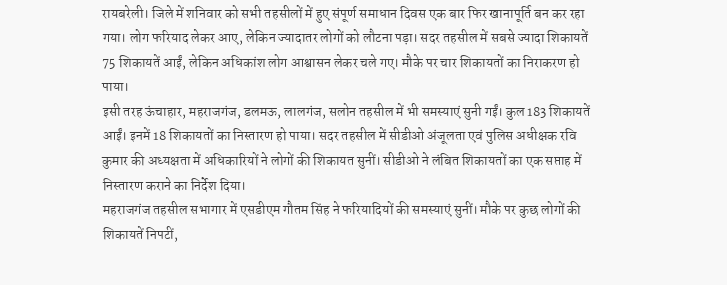रायबरेली। जिले में शनिवार को सभी तहसीलों में हुए संपूर्ण समाधान दिवस एक बार फिर खानापूर्ति बन कर रहा गया। लोग फरियाद लेकर आए, लेकिन ज्यादातर लोगों को लौटना पड़ा। सदर तहसील में सबसे ज्यादा शिकायतें 75 शिकायतें आईं, लेकिन अधिकांश लोग आश्वासन लेकर चले गए। मौके पर चार शिकायतों का निराकरण हो पाया।
इसी तरह ऊंचाहार, महराजगंज, डलमऊ, लालगंज, सलोन तहसील में भी समस्याएं सुनी गईं। कुल 183 शिकायतें आईं। इनमें 18 शिकायतों का निस्तारण हो पाया। सदर तहसील में सीडीओ अंजूलता एवं पुलिस अधीक्षक रवि कुमार की अध्यक्षता में अधिकारियों ने लोगों की शिकायत सुनीं। सीडीओ ने लंबित शिकायतों का एक सप्ताह में निस्तारण कराने का निर्देश दिया।
महराजगंज तहसील सभागार में एसडीएम गौतम सिंह ने फरियादियों की समस्याएं सुनीं। मौके पर कुछ लोगों की शिकायतें निपटीं,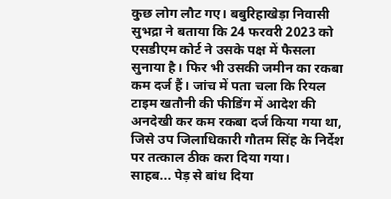कुछ लोग लौट गए। बबुरिहाखेड़ा निवासी सुभद्रा ने बताया कि 24 फरवरी 2023 को एसडीएम कोर्ट ने उसके पक्ष में फैसला सुनाया है। फिर भी उसकी जमीन का रकबा कम दर्ज हैं। जांच में पता चला कि रियल टाइम खतौनी की फीडिंग में आदेश की अनदेखी कर कम रकबा दर्ज किया गया था, जिसे उप जिलाधिकारी गौतम सिंह के निर्देश पर तत्काल ठीक करा दिया गया।
साहब... पेड़ से बांध दिया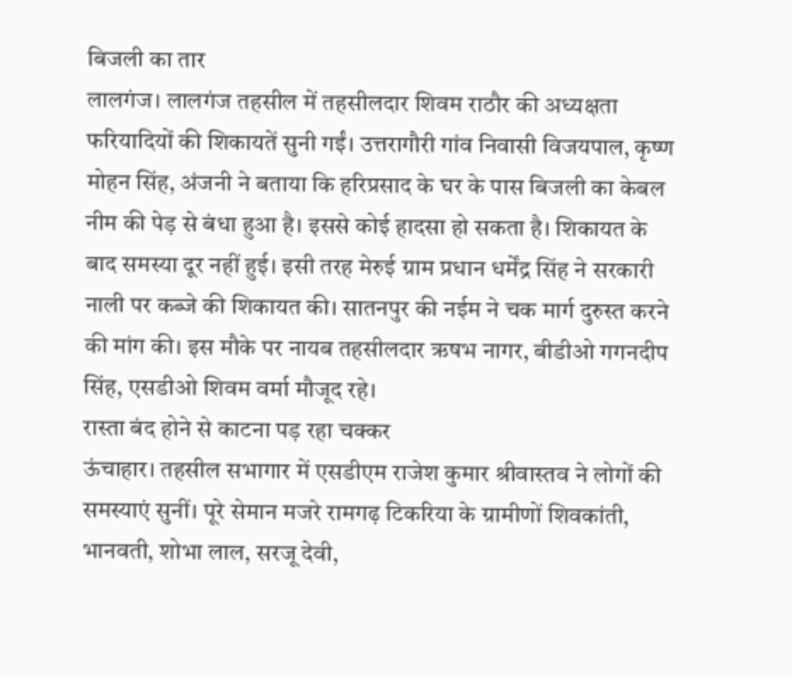बिजली का तार
लालगंज। लालगंज तहसील में तहसीलदार शिवम राठौर की अध्यक्षता फरियादियों की शिकायतें सुनी गईं। उत्तरागौरी गांव निवासी विजयपाल, कृष्ण मोहन सिंह, अंजनी ने बताया कि हरिप्रसाद के घर के पास बिजली का केबल नीम की पेड़ से बंधा हुआ है। इससे कोई हादसा हो सकता है। शिकायत के बाद समस्या दूर नहीं हुई। इसी तरह मेरुई ग्राम प्रधान धर्मेंद्र सिंह ने सरकारी नाली पर कब्जे की शिकायत की। सातनपुर की नईम ने चक मार्ग दुरुस्त करने की मांग की। इस मौके पर नायब तहसीलदार ऋषभ नागर, बीडीओ गगनदीप सिंह, एसडीओ शिवम वर्मा मौजूद रहे।
रास्ता बंद होने से काटना पड़ रहा चक्कर
ऊंचाहार। तहसील सभागार में एसडीएम राजेश कुमार श्रीवास्तव ने लोगों की समस्याएं सुनीं। पूरे सेमान मजरे रामगढ़ टिकरिया के ग्रामीणों शिवकांती, भानवती, शोभा लाल, सरजू देवी,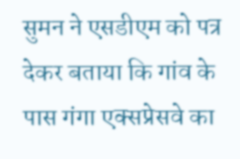सुमन ने एसडीएम को पत्र देकर बताया कि गांव के पास गंगा एक्सप्रेसवे का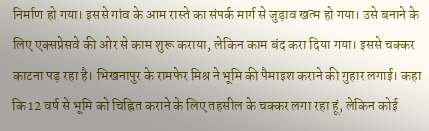निर्माण हो गया। इससे गांव के आम रास्ते का संपर्क मार्ग से जुड़ाव खत्म हो गया। उसे बनाने के लिए एक्सप्रेसवे की ओर से काम शुरू कराया, लेकिन काम बंद करा दिया गया। इससे चक्कर काटना पड़ रहा है। भिखनापुर के रामफेर मिश्र ने भूमि की पैमाइश कराने की गुहार लगाई। कहा कि 12 वर्ष से भूमि को चिह्नित कराने के लिए तहसील के चक्कर लगा रहा हूं, लेकिन कोई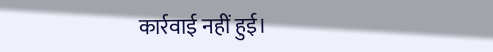कार्रवाई नहीं हुई।